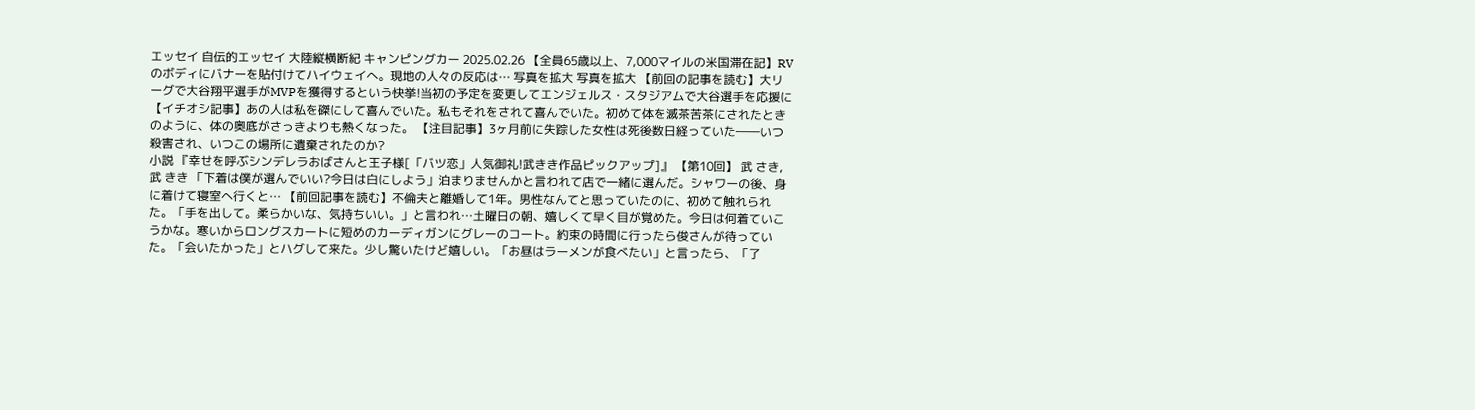エッセイ 自伝的エッセイ 大陸縦横断紀 キャンピングカー 2025.02.26 【全員65歳以上、7,000マイルの米国滞在記】RVのボディにバナーを貼付けてハイウェイへ。現地の人々の反応は… 写真を拡大 写真を拡大 【前回の記事を読む】大リーグで大谷翔平選手がMVPを獲得するという快挙!当初の予定を変更してエンジェルス・スタジアムで大谷選手を応援に 【イチオシ記事】あの人は私を磔にして喜んでいた。私もそれをされて喜んでいた。初めて体を滅茶苦茶にされたときのように、体の奥底がさっきよりも熱くなった。 【注目記事】3ヶ月前に失踪した女性は死後数日経っていた――いつ殺害され、いつこの場所に遺棄されたのか?
小説 『幸せを呼ぶシンデレラおばさんと王子様[「バツ恋」人気御礼!武きき作品ピックアップ]』 【第10回】 武 さき,武 きき 「下着は僕が選んでいい?今日は白にしよう」泊まりませんかと言われて店で一緒に選んだ。シャワーの後、身に着けて寝室へ行くと… 【前回記事を読む】不倫夫と離婚して1年。男性なんてと思っていたのに、初めて触れられた。「手を出して。柔らかいな、気持ちいい。」と言われ…土曜日の朝、嬉しくて早く目が覚めた。今日は何着ていこうかな。寒いからロングスカートに短めのカーディガンにグレーのコート。約束の時間に行ったら俊さんが待っていた。「会いたかった」とハグして来た。少し驚いたけど嬉しい。「お昼はラーメンが食べたい」と言ったら、「了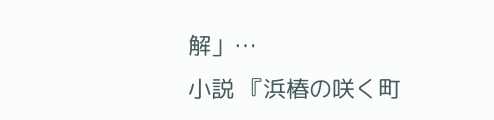解」…
小説 『浜椿の咲く町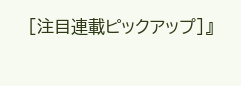[注目連載ピックアップ]』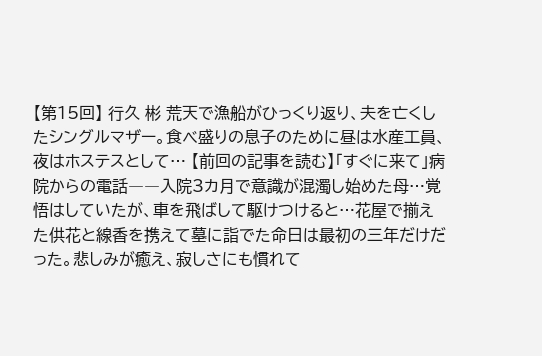【第15回】 行久 彬 荒天で漁船がひっくり返り、夫を亡くしたシングルマザー。食べ盛りの息子のために昼は水産工員、夜はホステスとして… 【前回の記事を読む】「すぐに来て」病院からの電話――入院3カ月で意識が混濁し始めた母…覚悟はしていたが、車を飛ばして駆けつけると…花屋で揃えた供花と線香を携えて墓に詣でた命日は最初の三年だけだった。悲しみが癒え、寂しさにも慣れて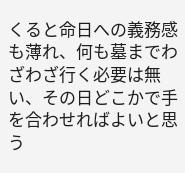くると命日への義務感も薄れ、何も墓までわざわざ行く必要は無い、その日どこかで手を合わせればよいと思う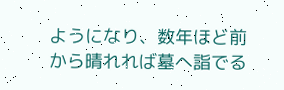ようになり、数年ほど前から晴れれば墓へ詣でる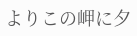よりこの岬に夕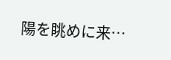陽を眺めに来…